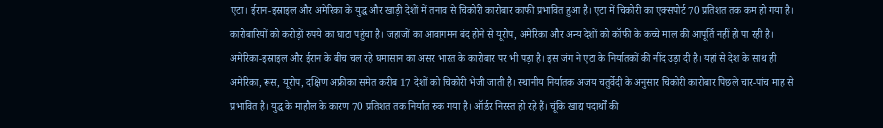एटा। ईरान-इस्राइल और अमेरिका के युद्ध और खाड़ी देशों में तनाव से चिकोरी कारोबार काफी प्रभावित हुआ है। एटा में चिकोरी का एक्सपोर्ट 70 प्रतिशत तक कम हो गया है। कारोबारियों को करोड़ों रुपये का घाटा पहुंचा है। जहाजों का आवागमन बंद होने से यूरोप, अमेरिका और अन्य देशों को कॉफी के कच्चे माल की आपूर्ति नहीं हो पा रही है।
अमेरिका-इस्राइल और ईरान के बीच चल रहे घमासान का असर भारत के कारोबार पर भी पड़ा है। इस जंग ने एटा के निर्यातकों की नींद उड़ा दी है। यहां से देश के साथ ही अमेरिका, रूस, यूरोप, दक्षिण अफ्रीका समेत करीब 17 देशों को चिकोरी भेजी जाती है। स्थानीय निर्यातक अजय चतुर्वेदी के अनुसार चिकोरी कारोबार पिछले चार-पांच माह से प्रभावित है। युद्ध के माहौल के कारण 70 प्रतिशत तक निर्यात रुक गया है। ऑर्डर निरस्त हो रहे हैं। चूंकि खाद्य पदार्थों की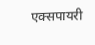एक्सपायरी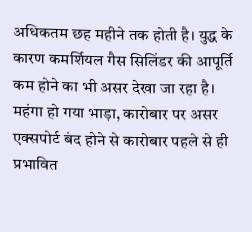अधिकतम छह महीने तक होती है। युद्ध के कारण कमर्शियल गैस सिलिंडर की आपूर्ति कम होने का भी असर देखा जा रहा है।
महंगा हो गया भाड़ा, कारोबार पर असर
एक्सपोर्ट बंद होने से कारोबार पहले से ही प्रभावित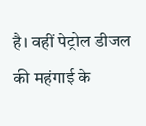है। वहीं पेट्रोल डीजल की महंगाई के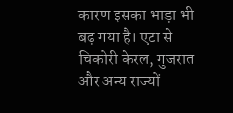कारण इसका भाड़ा भी बढ़ गया है। एटा से चिकोरी केरल, गुजरात और अन्य राज्यों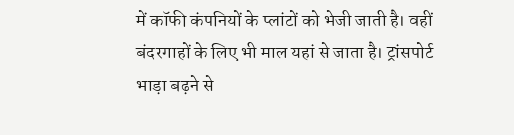में कॉफी कंपनियों के प्लांटों को भेजी जाती है। वहीं बंदरगाहों के लिए भी माल यहां से जाता है। ट्रांसपोर्ट भाड़ा बढ़ने से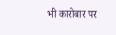भी कारोबार पर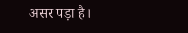असर पड़ा है।